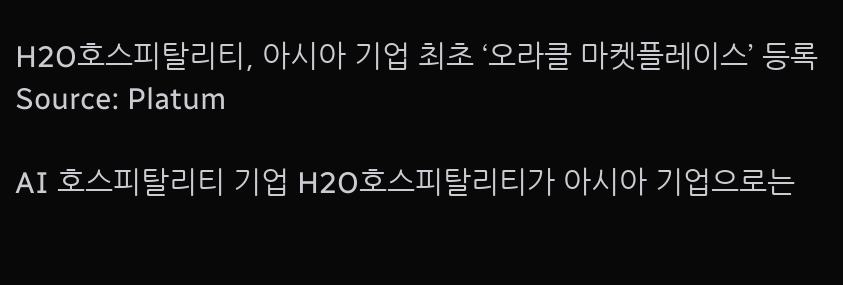H2O호스피탈리티, 아시아 기업 최초 ‘오라클 마켓플레이스’ 등록
Source: Platum

AI 호스피탈리티 기업 H2O호스피탈리티가 아시아 기업으로는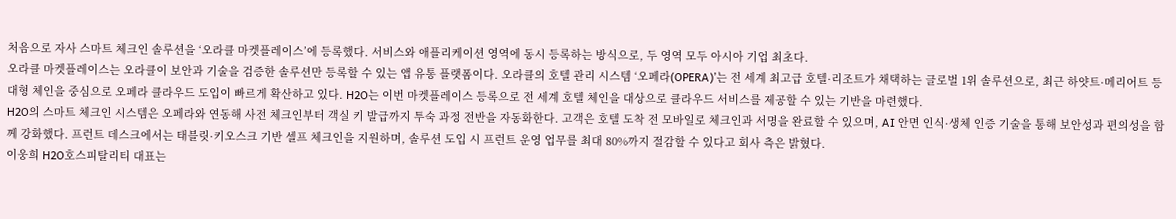처음으로 자사 스마트 체크인 솔루션을 ‘오라클 마켓플레이스’에 등록했다. 서비스와 애플리케이션 영역에 동시 등록하는 방식으로, 두 영역 모두 아시아 기업 최초다.
오라클 마켓플레이스는 오라클이 보안과 기술을 검증한 솔루션만 등록할 수 있는 앱 유통 플랫폼이다. 오라클의 호텔 관리 시스템 ‘오페라(OPERA)’는 전 세계 최고급 호텔·리조트가 채택하는 글로벌 1위 솔루션으로, 최근 하얏트·메리어트 등 대형 체인을 중심으로 오페라 클라우드 도입이 빠르게 확산하고 있다. H2O는 이번 마켓플레이스 등록으로 전 세계 호텔 체인을 대상으로 클라우드 서비스를 제공할 수 있는 기반을 마련했다.
H2O의 스마트 체크인 시스템은 오페라와 연동해 사전 체크인부터 객실 키 발급까지 투숙 과정 전반을 자동화한다. 고객은 호텔 도착 전 모바일로 체크인과 서명을 완료할 수 있으며, AI 안면 인식·생체 인증 기술을 통해 보안성과 편의성을 함께 강화했다. 프런트 데스크에서는 태블릿·키오스크 기반 셀프 체크인을 지원하며, 솔루션 도입 시 프런트 운영 업무를 최대 80%까지 절감할 수 있다고 회사 측은 밝혔다.
이웅희 H2O호스피탈리티 대표는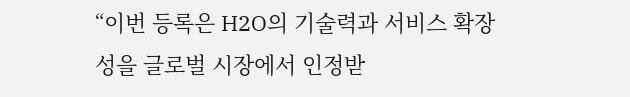“이번 등록은 H2O의 기술력과 서비스 확장성을 글로벌 시장에서 인정받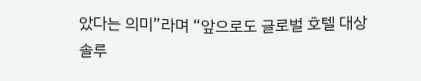았다는 의미”라며 “앞으로도 글로벌 호텔 대상 솔루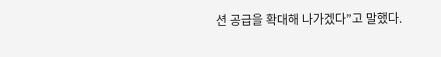션 공급을 확대해 나가겠다”고 말했다.